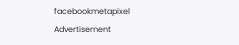facebookmetapixel
Advertisement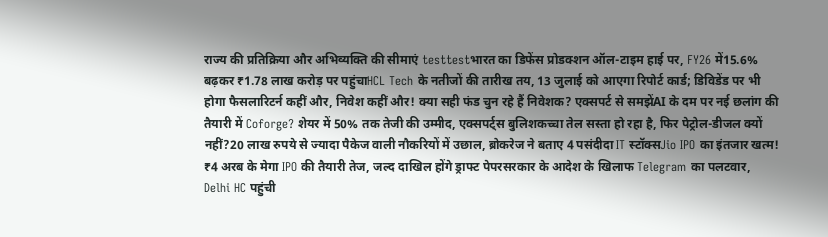राज्य की प्रतिक्रिया और अभिव्यक्ति की सीमाएं testtestभारत का डिफेंस प्रोडक्शन ऑल-टाइम हाई पर, FY26 में15.6% बढ़कर ₹1.78 लाख करोड़ पर पहुंचाHCL Tech के नतीजों की तारीख तय, 13 जुलाई को आएगा रिपोर्ट कार्ड; डिविडेंड पर भी होगा फैसलारिटर्न कहीं और, निवेश कहीं और! क्या सही फंड चुन रहे हैं निवेशक? एक्सपर्ट से समझेंAI के दम पर नई छलांग की तैयारी में Coforge? शेयर में 50% तक तेजी की उम्मीद, एक्सपर्ट्स बुलिशकच्चा तेल सस्ता हो रहा है, फिर पेट्रोल-डीजल क्यों नहीं?20 लाख रुपये से ज्यादा पैकेज वाली नौकरियों में उछाल, ब्रोकरेज ने बताए 4 पसंदीदा IT स्टॉक्सJio IPO का इंतजार खत्म! ₹4 अरब के मेगा IPO की तैयारी तेज, जल्द दाखिल होंगे ड्राफ्ट पेपरसरकार के आदेश के खिलाफ Telegram का पलटवार, Delhi HC पहुंची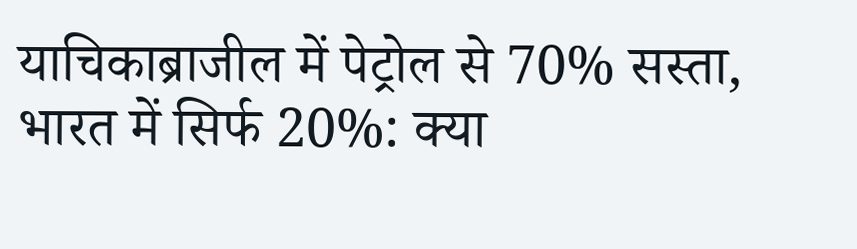याचिकाब्राजील में पेट्रोल से 70% सस्ता, भारत में सिर्फ 20%: क्या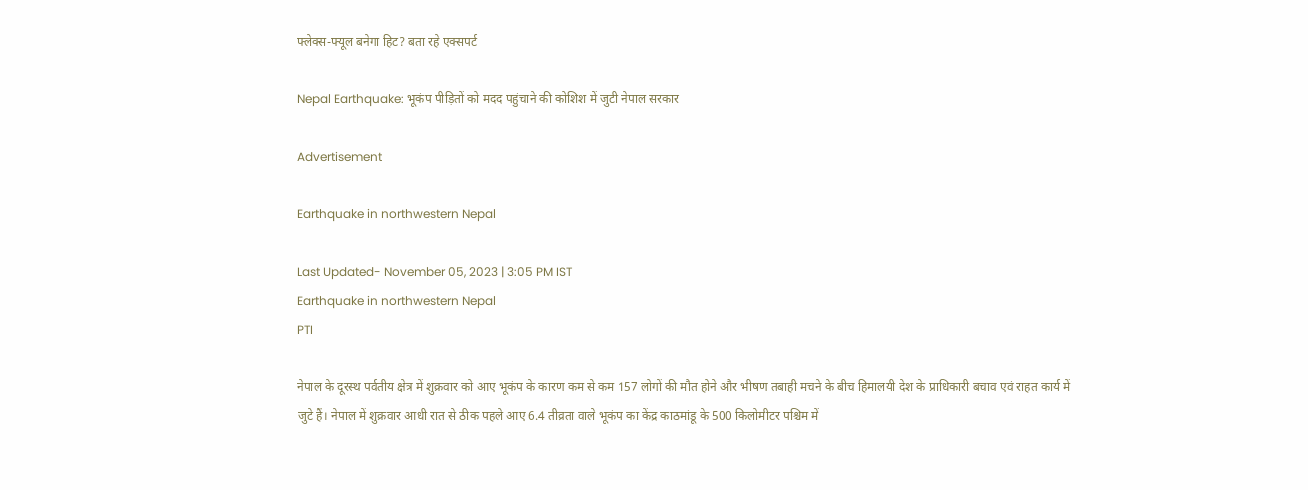फ्लेक्स-फ्यूल बनेगा हिट? बता रहे एक्सपर्ट

Nepal Earthquake: भूकंप पीड़ितों को मदद पहुंचाने की कोशिश में जुटी नेपाल सरकार

Advertisement

Earthquake in northwestern Nepal

Last Updated- November 05, 2023 | 3:05 PM IST
Earthquake in northwestern Nepal
PTI

नेपाल के दूरस्थ पर्वतीय क्षेत्र में शुक्रवार को आए भूकंप के कारण कम से कम 157 लोगों की मौत होने और भीषण तबाही मचने के बीच हिमालयी देश के प्राधिकारी बचाव एवं राहत कार्य में जुटे हैं। नेपाल में शुक्रवार आधी रात से ठीक पहले आए 6.4 तीव्रता वाले भूकंप का केंद्र काठमांडू के 500 किलोमीटर पश्चिम में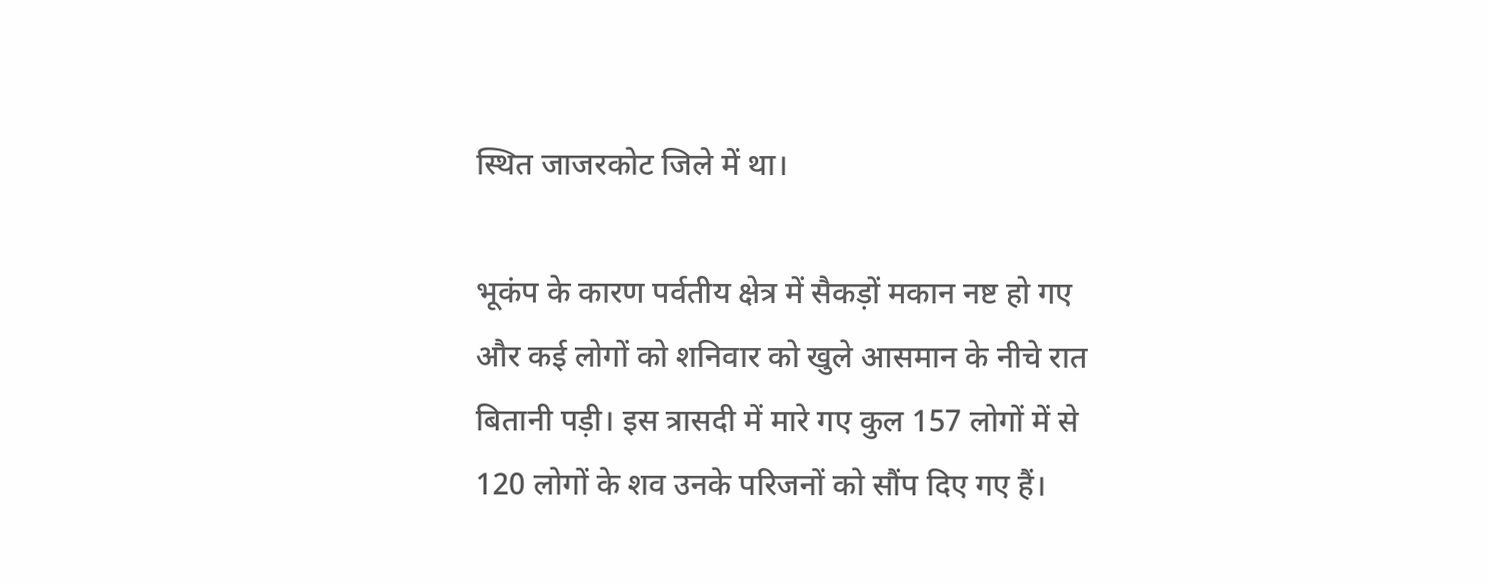स्थित जाजरकोट जिले में था।

भूकंप के कारण पर्वतीय क्षेत्र में सैकड़ों मकान नष्ट हो गए और कई लोगों को शनिवार को खुले आसमान के नीचे रात बितानी पड़ी। इस त्रासदी में मारे गए कुल 157 लोगों में से 120 लोगों के शव उनके परिजनों को सौंप दिए गए हैं।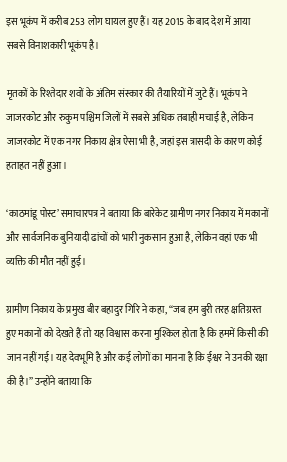इस भूकंप में करीब 253 लोग घायल हुए हैं। यह 2015 के बाद देश में आया सबसे विनाशकारी भूकंप है।

मृतकों के रिश्तेदार शवों के अंतिम संस्कार की तैयारियों में जुटे हैं। भूकंप ने जाजरकोट और रुकुम पश्चिम जिलों में सबसे अधिक तबाही मचाई है, लेकिन जाजरकोट में एक नगर निकाय क्षेत्र ऐसा भी है, जहां इस त्रासदी के कारण कोई हताहत नहीं हुआ।

‘काठमांडू पोस्ट’ समाचारपत्र ने बताया कि बारेकेट ग्रामीण नगर निकाय में मकानों और सार्वजनिक बुनियादी ढांचों को भारी नुकसान हुआ है, लेकिन वहां एक भी व्यक्ति की मौत नहीं हुई।

ग्रामीण निकाय के प्रमुख बीर बहादुर गिरि ने कहा, ‘‘जब हम बुरी तरह क्षतिग्रस्त हुए मकानों को देखते हैं तो यह विश्वास करना मुश्किल होता है कि हममें किसी की जान नहीं गई। यह देवभूमि है और कई लोगों का मानना है कि ईश्वर ने उनकी रक्षा की है।’’ उन्होंने बताया कि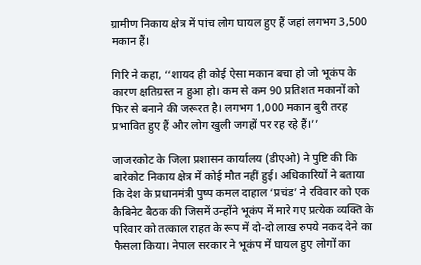ग्रामीण निकाय क्षेत्र में पांच लोग घायल हुए हैं जहां लगभग 3,500 मकान हैं।

गिरि ने कहा, ‘‘शायद ही कोई ऐसा मकान बचा हो जो भूकंप के कारण क्षतिग्रस्त न हुआ हो। कम से कम 90 प्रतिशत मकानों को फिर से बनाने की जरूरत है। लगभग 1,000 मकान बुरी तरह प्रभावित हुए हैं और लोग खुली जगहों पर रह रहे हैं।’’

जाजरकोट के जिला प्रशासन कार्यालय (डीएओ) ने पुष्टि की कि बारेकोट निकाय क्षेत्र में कोई मौत नहीं हुई। अधिकारियों ने बताया कि देश के प्रधानमंत्री पुष्प कमल दाहाल ‘प्रचंड’ ने रविवार को एक कैबिनेट बैठक की जिसमें उन्होंने भूकंप में मारे गए प्रत्येक व्यक्ति के परिवार को तत्काल राहत के रूप में दो-दो लाख रुपये नकद देने का फैसला किया। नेपाल सरकार ने भूकंप में घायल हुए लोगों का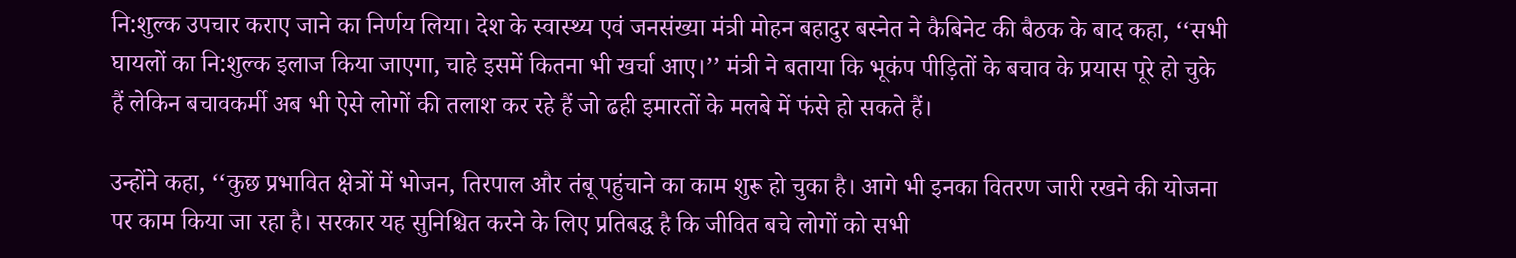नि:शुल्क उपचार कराए जाने का निर्णय लिया। देश के स्वास्थ्य एवं जनसंख्या मंत्री मोहन बहादुर बस्नेत ने कैबिनेट की बैठक के बाद कहा, ‘‘सभी घायलों का नि:शुल्क इलाज किया जाएगा, चाहे इसमें कितना भी खर्चा आए।’’ मंत्री ने बताया कि भूकंप पीड़ितों के बचाव के प्रयास पूरे हो चुके हैं लेकिन बचावकर्मी अब भी ऐसे लोगों की तलाश कर रहे हैं जो ढही इमारतों के मलबे में फंसे हो सकते हैं।

उन्होंने कहा, ‘‘कुछ प्रभावित क्षेत्रों में भोजन, तिरपाल और तंबू पहुंचाने का काम शुरू हो चुका है। आगे भी इनका वितरण जारी रखने की योजना पर काम किया जा रहा है। सरकार यह सुनिश्चित करने के लिए प्रतिबद्ध है कि जीवित बचे लोगों को सभी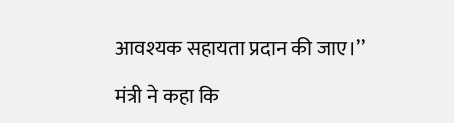आवश्यक सहायता प्रदान की जाए।’’

मंत्री ने कहा कि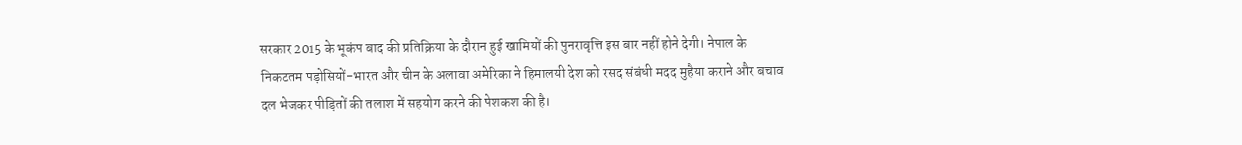सरकार 2015 के भूकंप बाद की प्रतिक्रिया के दौरान हुई खामियों की पुनरावृत्ति इस बार नहीं होने देगी। नेपाल के निकटतम पड़ोसियों-भारत और चीन के अलावा अमेरिका ने हिमालयी देश को रसद संबंधी मदद मुहैया कराने और बचाव दल भेजकर पीड़ितों की तलाश में सहयोग करने की पेशकश की है।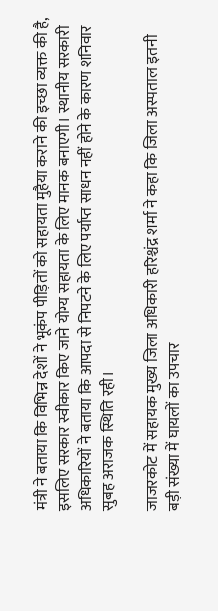मंत्री ने बताया कि विभिन्न देशों ने भूकंप पीड़ितों को सहायता मुहैया कराने की इच्छा व्यक्त की है, इसलिए सरकार स्वीकार किए जाने योग्य सहायता के लिए मानक बनाएगी। स्थानीय सरकारी अधिकारियों ने बताया कि आपदा से निपटने के लिए पर्याप्त साधन नहीं होने के कारण शनिवार सुबह अराजक स्थिति रही।

जाजरकोट में सहायक मुख्य जिला अधिकारी हरिश्चंद्र शर्मा ने कहा कि जिला अस्पताल इतनी बड़ी संख्या में घायलों का उपचार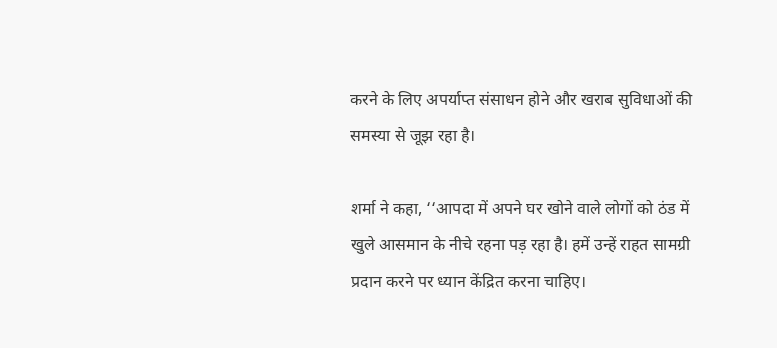करने के लिए अपर्याप्त संसाधन होने और खराब सुविधाओं की समस्या से जूझ रहा है।

शर्मा ने कहा, ‘‘आपदा में अपने घर खोने वाले लोगों को ठंड में खुले आसमान के नीचे रहना पड़ रहा है। हमें उन्हें राहत सामग्री प्रदान करने पर ध्यान केंद्रित करना चाहिए।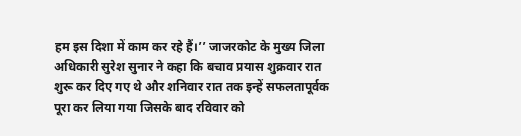हम इस दिशा में काम कर रहे हैं।’’ जाजरकोट के मुख्य जिला अधिकारी सुरेश सुनार ने कहा कि बचाव प्रयास शुक्रवार रात शुरू कर दिए गए थे और शनिवार रात तक इन्हें सफलतापूर्वक पूरा कर लिया गया जिसके बाद रविवार को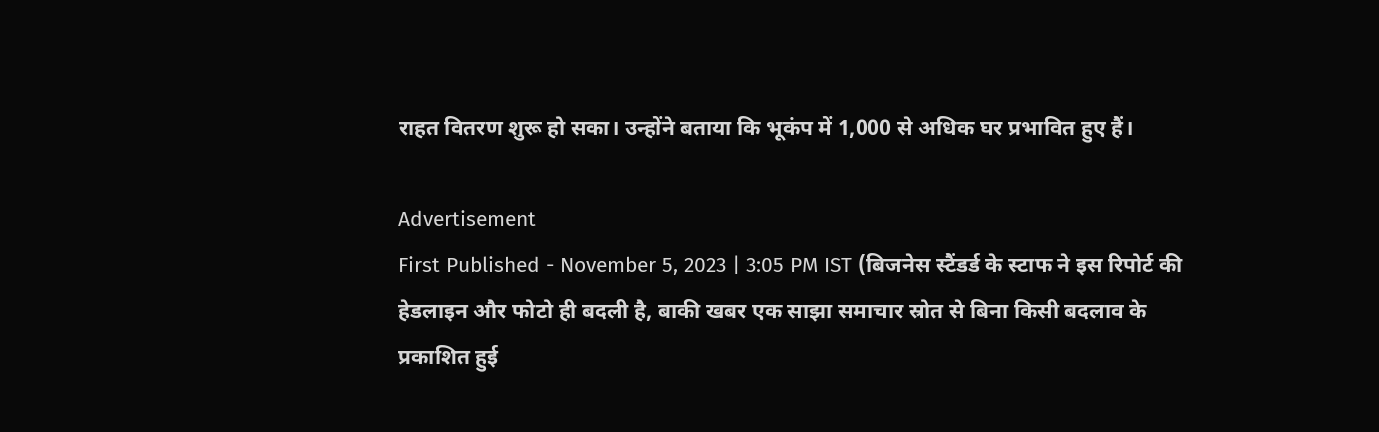राहत वितरण शुरू हो सका। उन्होंने बताया कि भूकंप में 1,000 से अधिक घर प्रभावित हुए हैं।

Advertisement
First Published - November 5, 2023 | 3:05 PM IST (बिजनेस स्टैंडर्ड के स्टाफ ने इस रिपोर्ट की हेडलाइन और फोटो ही बदली है, बाकी खबर एक साझा समाचार स्रोत से बिना किसी बदलाव के प्रकाशित हुई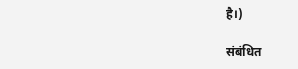है।)

संबंधित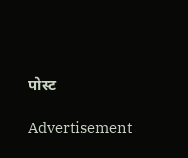पोस्ट

Advertisement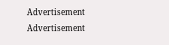Advertisement
Advertisement